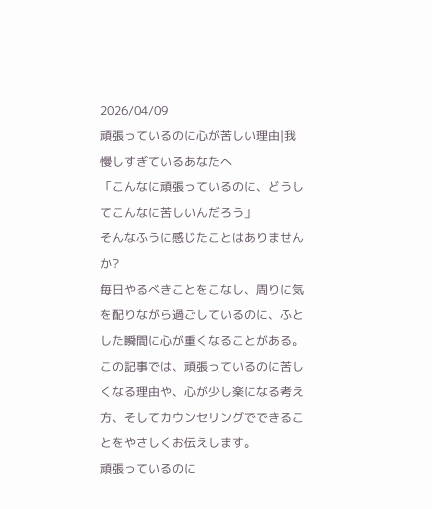2026/04/09
頑張っているのに心が苦しい理由|我慢しすぎているあなたへ
「こんなに頑張っているのに、どうしてこんなに苦しいんだろう」
そんなふうに感じたことはありませんか?
毎日やるべきことをこなし、周りに気を配りながら過ごしているのに、ふとした瞬間に心が重くなることがある。
この記事では、頑張っているのに苦しくなる理由や、心が少し楽になる考え方、そしてカウンセリングでできることをやさしくお伝えします。
頑張っているのに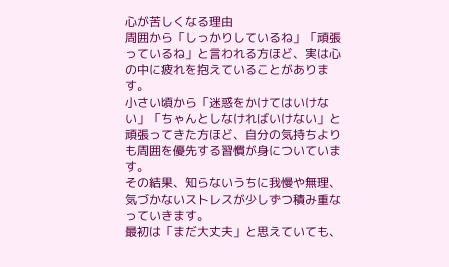心が苦しくなる理由
周囲から「しっかりしているね」「頑張っているね」と言われる方ほど、実は心の中に疲れを抱えていることがあります。
小さい頃から「迷惑をかけてはいけない」「ちゃんとしなければいけない」と頑張ってきた方ほど、自分の気持ちよりも周囲を優先する習慣が身についています。
その結果、知らないうちに我慢や無理、気づかないストレスが少しずつ積み重なっていきます。
最初は「まだ大丈夫」と思えていても、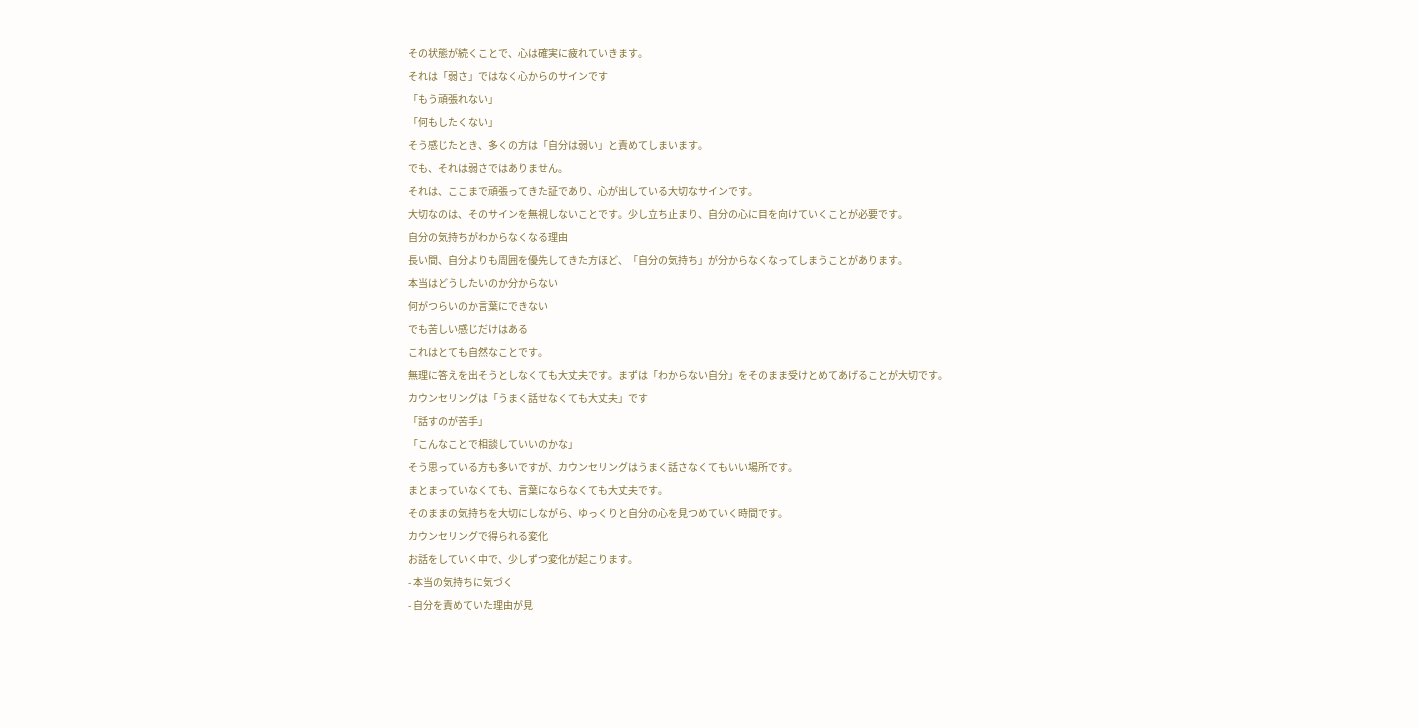その状態が続くことで、心は確実に疲れていきます。
それは「弱さ」ではなく心からのサインです
「もう頑張れない」
「何もしたくない」
そう感じたとき、多くの方は「自分は弱い」と責めてしまいます。
でも、それは弱さではありません。
それは、ここまで頑張ってきた証であり、心が出している大切なサインです。
大切なのは、そのサインを無視しないことです。少し立ち止まり、自分の心に目を向けていくことが必要です。
自分の気持ちがわからなくなる理由
長い間、自分よりも周囲を優先してきた方ほど、「自分の気持ち」が分からなくなってしまうことがあります。
本当はどうしたいのか分からない
何がつらいのか言葉にできない
でも苦しい感じだけはある
これはとても自然なことです。
無理に答えを出そうとしなくても大丈夫です。まずは「わからない自分」をそのまま受けとめてあげることが大切です。
カウンセリングは「うまく話せなくても大丈夫」です
「話すのが苦手」
「こんなことで相談していいのかな」
そう思っている方も多いですが、カウンセリングはうまく話さなくてもいい場所です。
まとまっていなくても、言葉にならなくても大丈夫です。
そのままの気持ちを大切にしながら、ゆっくりと自分の心を見つめていく時間です。
カウンセリングで得られる変化
お話をしていく中で、少しずつ変化が起こります。
- 本当の気持ちに気づく
- 自分を責めていた理由が見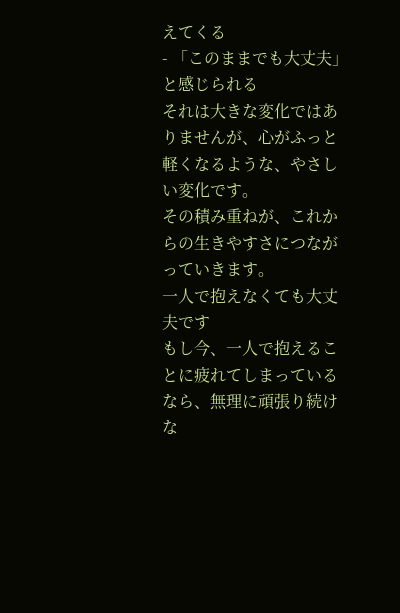えてくる
- 「このままでも大丈夫」と感じられる
それは大きな変化ではありませんが、心がふっと軽くなるような、やさしい変化です。
その積み重ねが、これからの生きやすさにつながっていきます。
一人で抱えなくても大丈夫です
もし今、一人で抱えることに疲れてしまっているなら、無理に頑張り続けな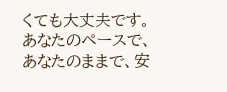くても大丈夫です。
あなたのペースで、あなたのままで、安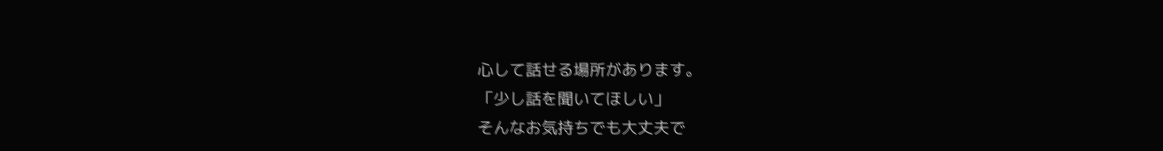心して話せる場所があります。
「少し話を聞いてほしい」
そんなお気持ちでも大丈夫で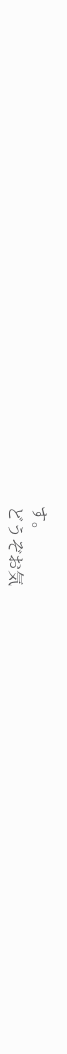す。
どうぞお気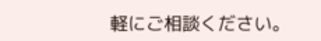軽にご相談ください。